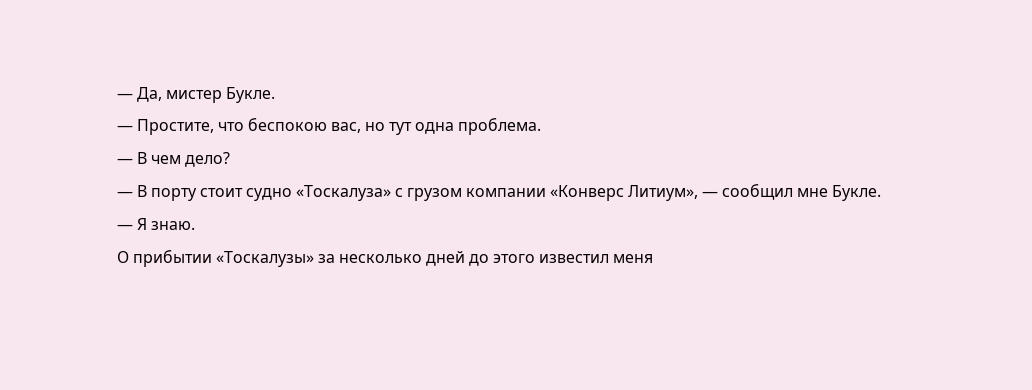— Да, мистер Букле.
— Простите, что беспокою вас, но тут одна проблема.
— В чем дело?
— В порту стоит судно «Тоскалуза» с грузом компании «Конверс Литиум», — сообщил мне Букле.
— Я знаю.
О прибытии «Тоскалузы» за несколько дней до этого известил меня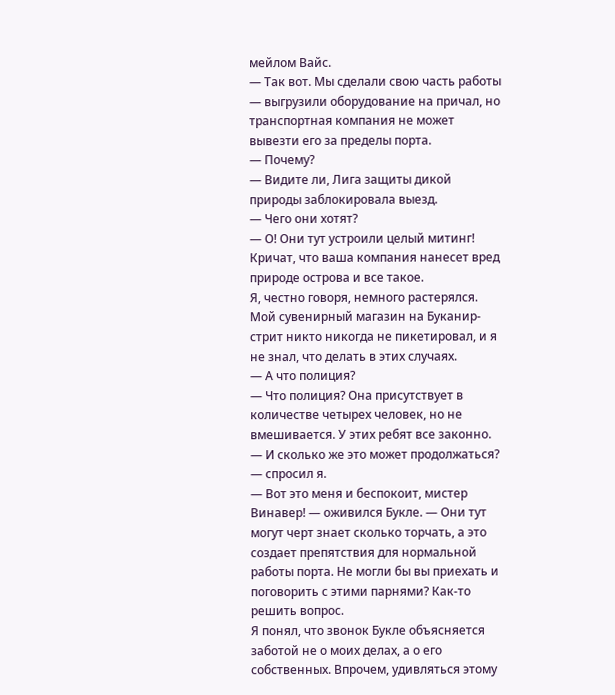мейлом Вайс.
— Так вот. Мы сделали свою часть работы — выгрузили оборудование на причал, но транспортная компания не может вывезти его за пределы порта.
— Почему?
— Видите ли, Лига защиты дикой природы заблокировала выезд.
— Чего они хотят?
— О! Они тут устроили целый митинг! Кричат, что ваша компания нанесет вред природе острова и все такое.
Я, честно говоря, немного растерялся. Мой сувенирный магазин на Буканир-стрит никто никогда не пикетировал, и я не знал, что делать в этих случаях.
— А что полиция?
— Что полиция? Она присутствует в количестве четырех человек, но не вмешивается. У этих ребят все законно.
— И сколько же это может продолжаться? — спросил я.
— Вот это меня и беспокоит, мистер Винавер! — оживился Букле. — Они тут могут черт знает сколько торчать, а это создает препятствия для нормальной работы порта. Не могли бы вы приехать и поговорить с этими парнями? Как-то решить вопрос.
Я понял, что звонок Букле объясняется заботой не о моих делах, а о его собственных. Впрочем, удивляться этому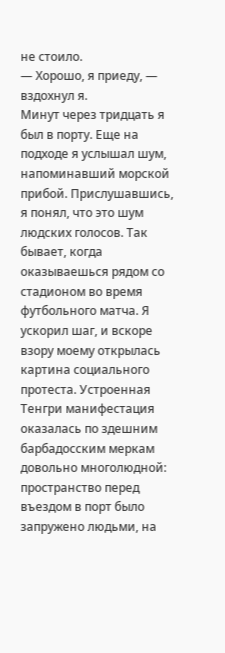не стоило.
— Хорошо, я приеду, — вздохнул я.
Минут через тридцать я был в порту. Еще на подходе я услышал шум, напоминавший морской прибой. Прислушавшись, я понял, что это шум людских голосов. Так бывает, когда оказываешься рядом со стадионом во время футбольного матча. Я ускорил шаг, и вскоре взору моему открылась картина социального протеста. Устроенная Тенгри манифестация оказалась по здешним барбадосским меркам довольно многолюдной: пространство перед въездом в порт было запружено людьми, на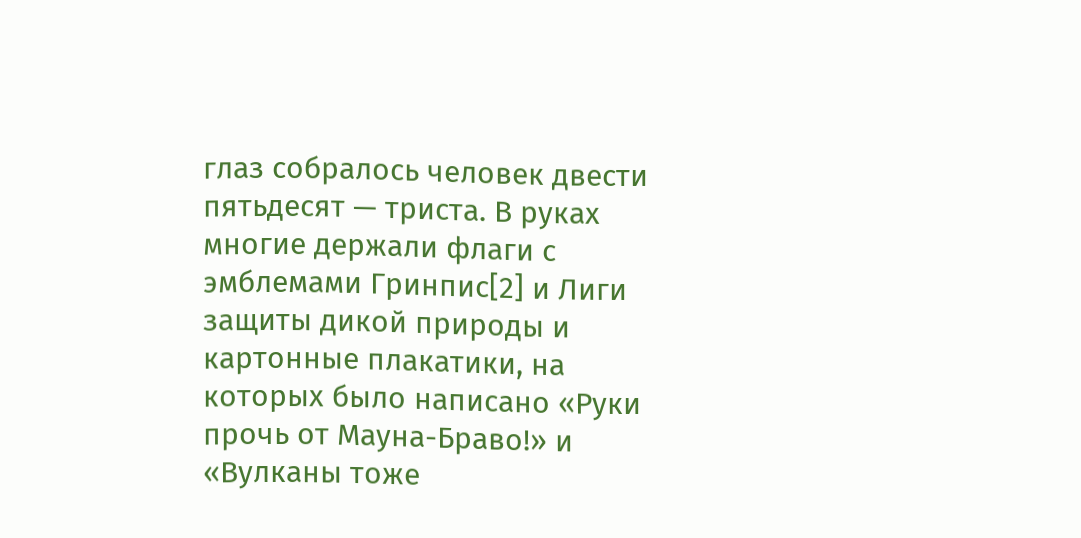глаз собралось человек двести пятьдесят — триста. В руках многие держали флаги с эмблемами Гринпис[2] и Лиги защиты дикой природы и картонные плакатики, на которых было написано «Руки прочь от Мауна-Браво!» и «Вулканы тоже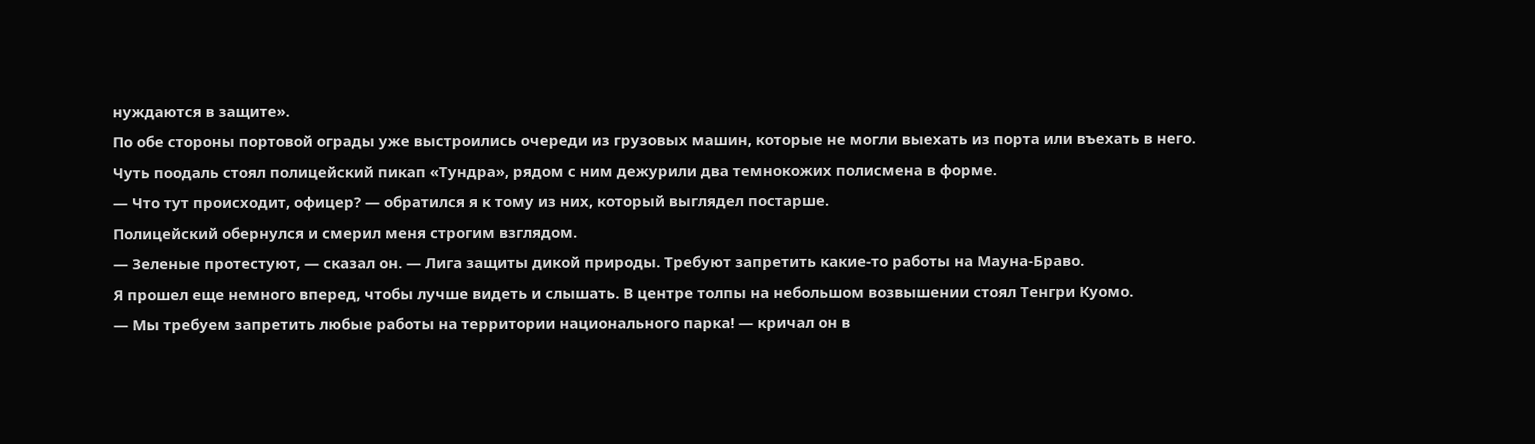нуждаются в защите».
По обе стороны портовой ограды уже выстроились очереди из грузовых машин, которые не могли выехать из порта или въехать в него. Чуть поодаль стоял полицейский пикап «Тундра», рядом с ним дежурили два темнокожих полисмена в форме.
— Что тут происходит, офицер? — обратился я к тому из них, который выглядел постарше.
Полицейский обернулся и смерил меня строгим взглядом.
— Зеленые протестуют, — сказал он. — Лига защиты дикой природы. Требуют запретить какие-то работы на Мауна-Браво.
Я прошел еще немного вперед, чтобы лучше видеть и слышать. В центре толпы на небольшом возвышении стоял Тенгри Куомо.
— Мы требуем запретить любые работы на территории национального парка! — кричал он в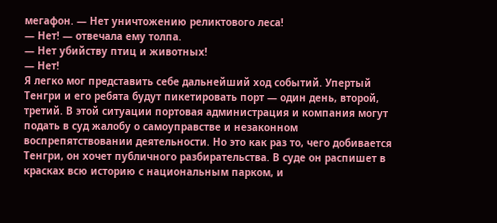мегафон. — Нет уничтожению реликтового леса!
— Нет! — отвечала ему толпа.
— Нет убийству птиц и животных!
— Нет!
Я легко мог представить себе дальнейший ход событий. Упертый Тенгри и его ребята будут пикетировать порт — один день, второй, третий. В этой ситуации портовая администрация и компания могут подать в суд жалобу о самоуправстве и незаконном воспрепятствовании деятельности. Но это как раз то, чего добивается Тенгри, он хочет публичного разбирательства. В суде он распишет в красках всю историю с национальным парком, и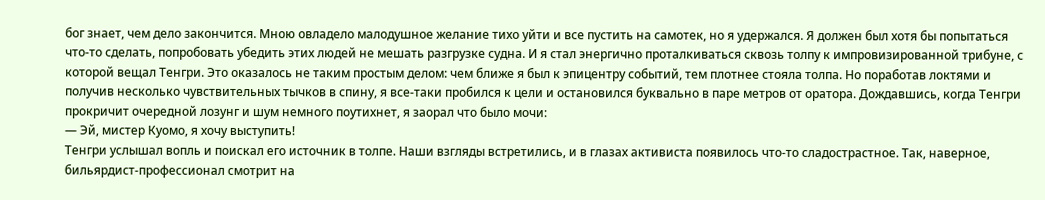бог знает, чем дело закончится. Мною овладело малодушное желание тихо уйти и все пустить на самотек, но я удержался. Я должен был хотя бы попытаться что-то сделать, попробовать убедить этих людей не мешать разгрузке судна. И я стал энергично проталкиваться сквозь толпу к импровизированной трибуне, с которой вещал Тенгри. Это оказалось не таким простым делом: чем ближе я был к эпицентру событий, тем плотнее стояла толпа. Но поработав локтями и получив несколько чувствительных тычков в спину, я все-таки пробился к цели и остановился буквально в паре метров от оратора. Дождавшись, когда Тенгри прокричит очередной лозунг и шум немного поутихнет, я заорал что было мочи:
— Эй, мистер Куомо, я хочу выступить!
Тенгри услышал вопль и поискал его источник в толпе. Наши взгляды встретились, и в глазах активиста появилось что-то сладострастное. Так, наверное, бильярдист-профессионал смотрит на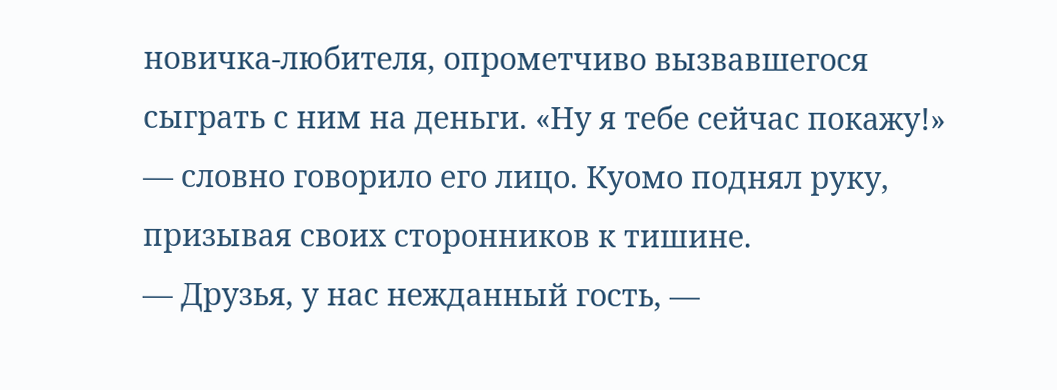новичка-любителя, опрометчиво вызвавшегося сыграть с ним на деньги. «Ну я тебе сейчас покажу!» — словно говорило его лицо. Куомо поднял руку, призывая своих сторонников к тишине.
— Друзья, у нас нежданный гость, —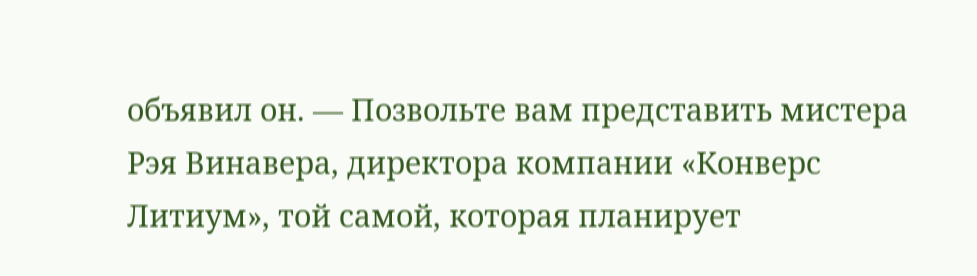объявил он. — Позвольте вам представить мистера Рэя Винавера, директора компании «Конверс Литиум», той самой, которая планирует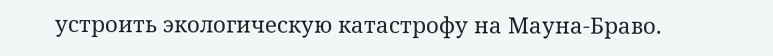устроить экологическую катастрофу на Мауна-Браво.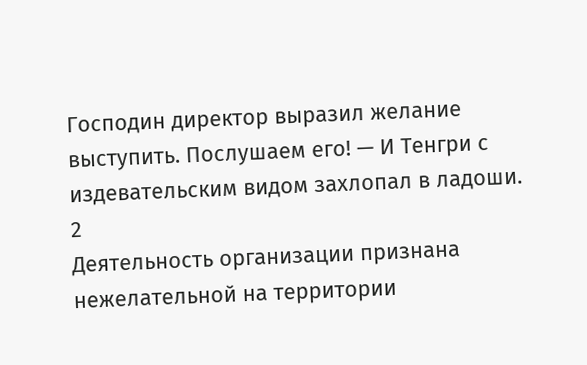Господин директор выразил желание выступить. Послушаем его! — И Тенгри с издевательским видом захлопал в ладоши.
2
Деятельность организации признана нежелательной на территории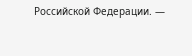Российской Федерации. —